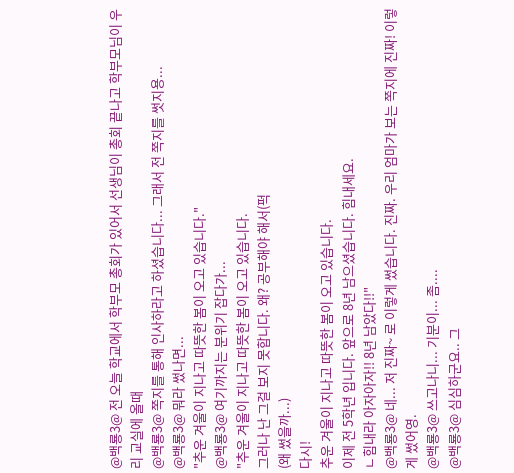@백룡3@ 전 오늘 학교에서 학부모 총회가 있어서 선생님이 총회 끝나고 학부모님이 우리 교실에 올때
@백룡3@ 쪽지를 통해 인사하라고 하셨습니다... 그래서 전 쪽지를 썻지용...
@백룡3@ 뭐라 썼나면...
"추운 겨울이 지나고 따뜻한 봄이 오고 있습니다."
@백룡3@ 여기까지는 분위기 잡다가...
"추운 겨울이 지나고 따뜻한 봄이 오고 있습니다.
그러나 난 그걸 보지 못합니다. 왜? 공부해야 해서(퍽
(왜 썼을까...)
다시!
추운 겨울이 지나고 따뜻한 봄이 오고 있습니다.
이제 전 5학년 입니다. 앞으로 8년 남으셨습니다. 힘내세요.
ㄴ힘내라 아자아자!! 8년 남았다!!"
@백룡3@ 네... 저 진짜~ 로 이렇게 썼습니다. 진짜. 우리 엄마가 보는 쪽지에 진짜! 이렇게 썼어영.
@백룡3@ 쓰고나니... 기분이... 좀....
@백룡3@ 심심하군요.. 그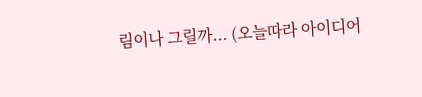림이나 그릴까... (오늘따라 아이디어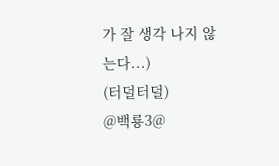가 잘 생각 나지 않는다...)
(터덜터덜)
@백룡3@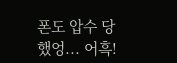폰도 압수 당했엉... 어흑!